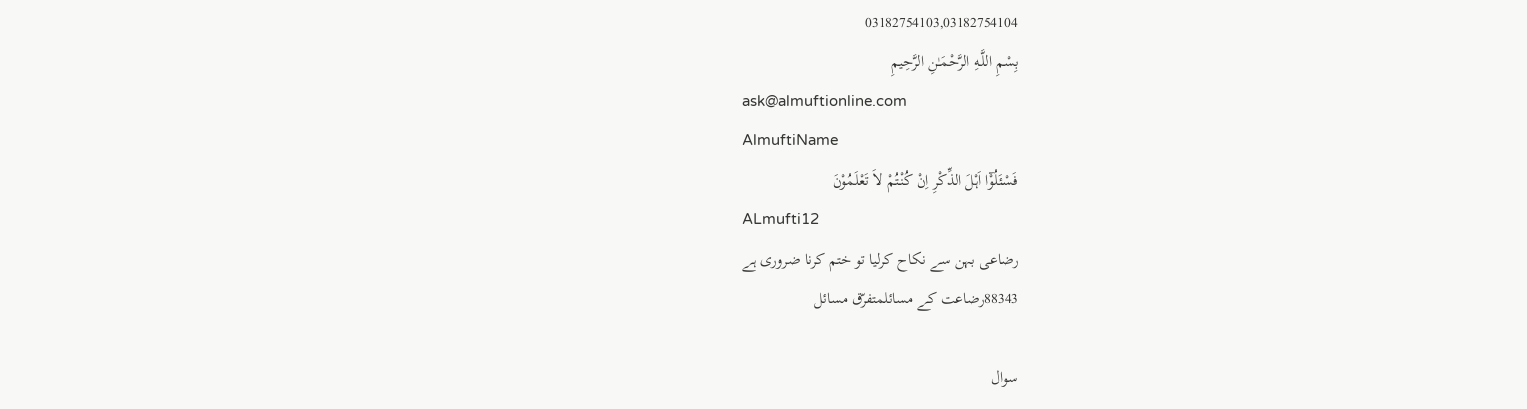03182754103,03182754104
بِسْمِ اللَّـهِ الرَّحْمَـٰنِ الرَّحِيمِ
ask@almuftionline.com
AlmuftiName
فَسْئَلُوْٓا اَہْلَ الذِّکْرِ اِنْ کُنْتُمْ لاَ تَعْلَمُوْنَ
ALmufti12
رضاعی بہن سے نکاح کرلیا تو ختم کرنا ضروری ہے
88343رضاعت کے مسائلمتفرّق مسائل

سوال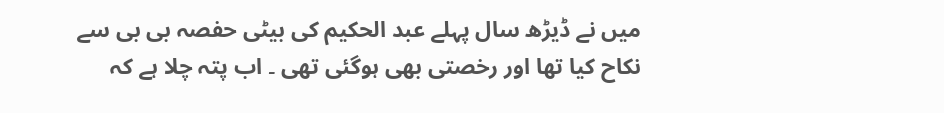میں نے ڈیڑھ سال پہلے عبد الحکیم کی بیٹی حفصہ بی بی سے نکاح کیا تھا اور رخصتی بھی ہوگئی تھی ۔ اب پتہ چلا ہے کہ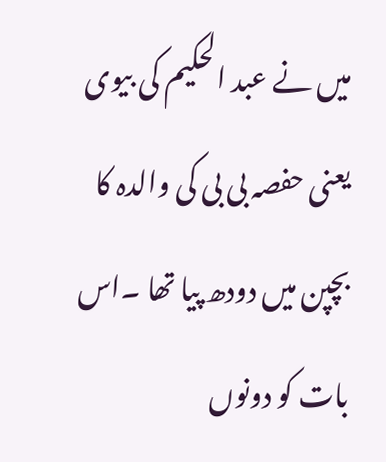میں نے عبد الحکیم کی بیوی یعنی حفصہ بی بی کی والدہ کا بچپن میں دودھ پیا تھا ۔اس بات کو دونوں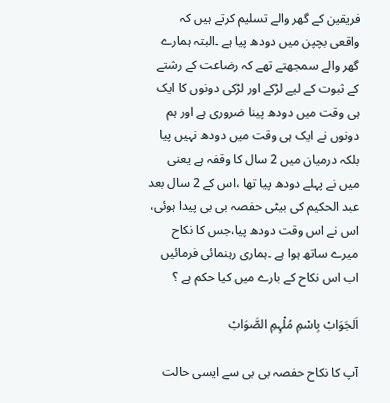فریقین کے گھر والے تسلیم کرتے ہیں کہ واقعی بچپن میں دودھ پیا ہے ۔البتہ ہمارے گھر والے سمجھتے تھے کہ رضاعت کے رشتے کے ثبوت کے لیے لڑکے اور لڑکی دونوں کا ایک ہی وقت میں دودھ پینا ضروری ہے اور ہم دونوں نے ایک ہی وقت میں دودھ نہیں پیا بلکہ درمیان میں 2 سال کا وقفہ ہے یعنی میں نے پہلے دودھ پیا تھا ،اس کے 2 سال بعد عبد الحکیم کی بیٹی حفصہ بی بی پیدا ہوئی، اس نے اس وقت دودھ پیا،جس کا نکاح میرے ساتھ ہوا ہے ۔ہماری رہنمائی فرمائیں اب اس نکاح کے بارے میں کیا حکم ہے ؟

اَلجَوَابْ بِاسْمِ مُلْہِمِ الصَّوَابْ

آپ کا نکاح حفصہ بی بی سے ایسی حالت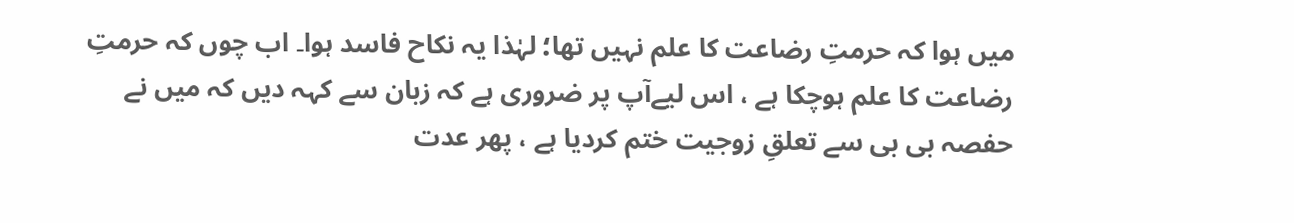میں ہوا کہ حرمتِ رضاعت کا علم نہیں تھا؛ لہٰذا یہ نکاح فاسد ہوا۔ اب چوں کہ حرمتِ رضاعت کا علم ہوچکا ہے ، اس لیےآپ پر ضروری ہے کہ زبان سے کہہ دیں کہ میں نے حفصہ بی بی سے تعلقِ زوجیت ختم کردیا ہے ، پھر عدت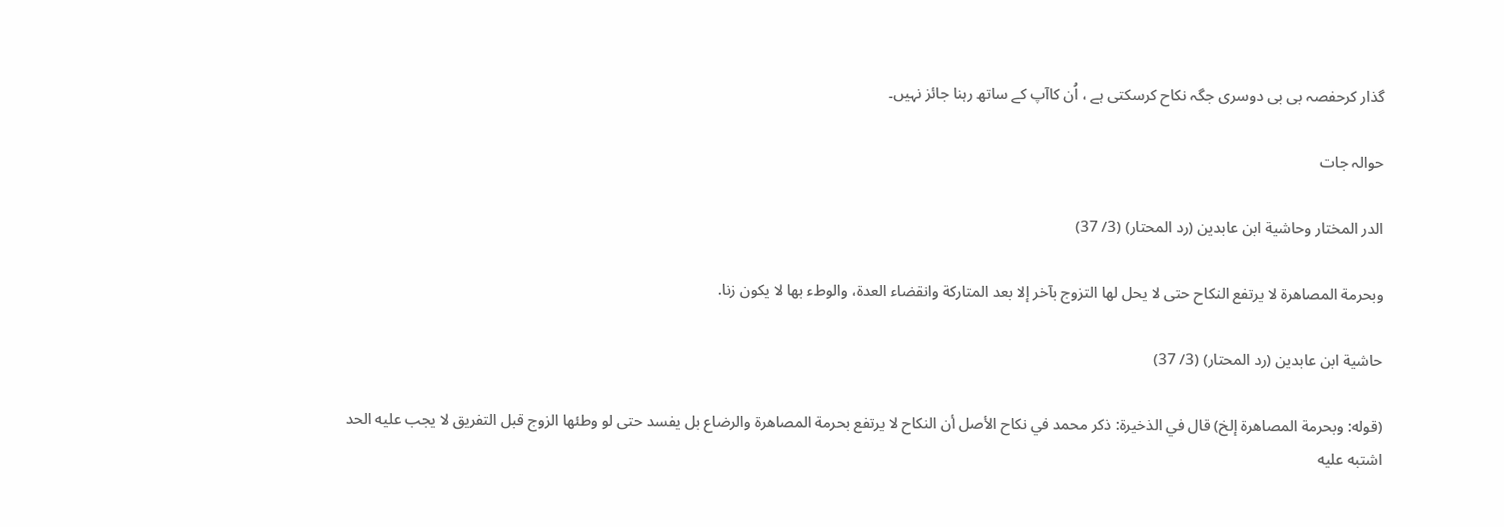گذار کرحفصہ بی بی دوسری جگہ نکاح کرسکتی ہے ، اُن کاآپ کے ساتھ رہنا جائز نہیں۔

حوالہ جات

الدر المختار وحاشية ابن عابدين (رد المحتار) (3/ 37)

وبحرمة المصاهرة لا يرتفع النكاح حتى لا يحل لها التزوج بآخر إلا بعد المتاركة وانقضاء العدة، والوطء بها لا يكون زنا.

حاشية ابن عابدين (رد المحتار) (3/ 37)

(قوله: وبحرمة المصاهرة إلخ) قال في الذخيرة: ذكر محمد في نكاح الأصل أن النكاح لا يرتفع بحرمة المصاهرة والرضاع بل يفسد حتى لو وطئها الزوج قبل التفريق لا يجب عليه الحد اشتبه عليه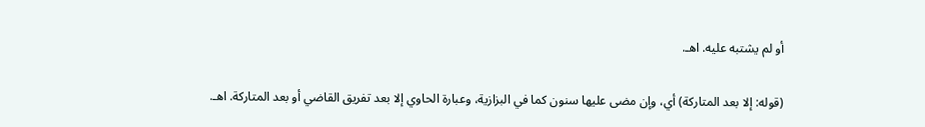أو لم يشتبه عليه. اهـ.

(قوله: إلا بعد المتاركة) أي، وإن مضى عليها سنون كما في البزازية، وعبارة الحاوي إلا بعد تفريق القاضي أو بعد المتاركة. اهـ.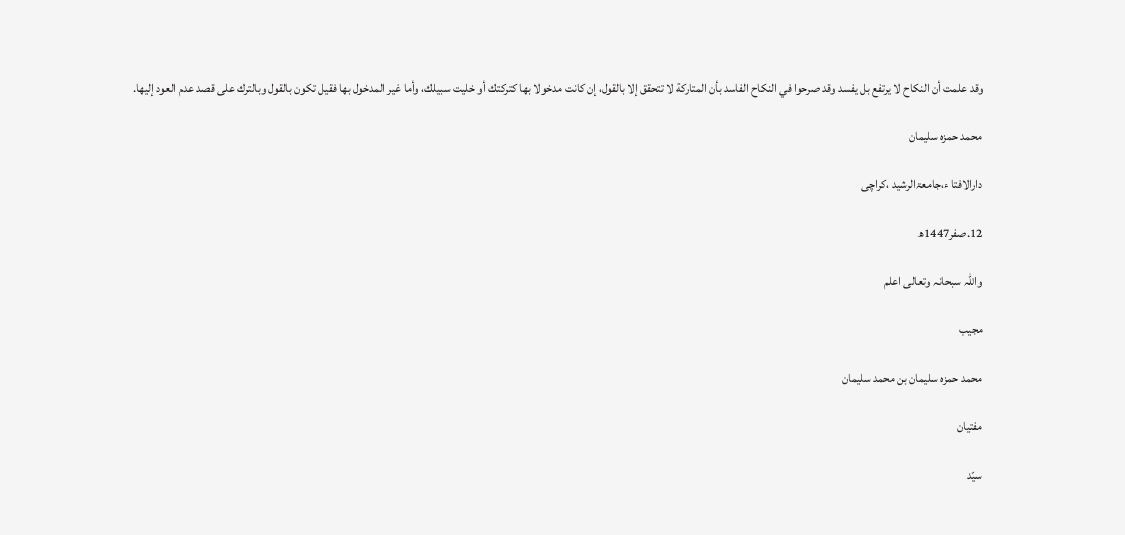وقد علمت أن النكاح لا يرتفع بل يفسد وقد صرحوا في النكاح الفاسد بأن المتاركة لا تتحقق إلا بالقول، إن كانت مدخولا بها كتركتك أو خليت سبيلك، وأما غير المدخول بها فقيل تكون بالقول وبالترك على قصد عدم العود إليها.

محمد حمزہ سلیمان

دارالافتا ء،جامعۃالرشید ،کراچی

12.صفر1447ھ

واللہ سبحانہ وتعالی اعلم

مجیب

محمد حمزہ سلیمان بن محمد سلیمان

مفتیان

سیّد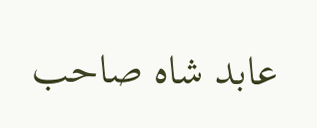عابد شاہ صاحب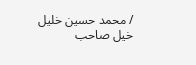/ محمد حسین خلیل خیل صاحب